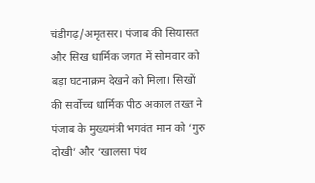चंडीगढ़/अमृतसर। पंजाब की सियासत और सिख धार्मिक जगत में सोमवार को बड़ा घटनाक्रम देखने को मिला। सिखों की सर्वोच्च धार्मिक पीठ अकाल तख्त ने पंजाब के मुख्यमंत्री भगवंत मान को ‘गुरु दोखी’ और ‘खालसा पंथ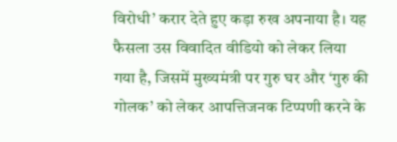विरोधी’ करार देते हुए कड़ा रुख अपनाया है। यह फैसला उस विवादित वीडियो को लेकर लिया गया है, जिसमें मुख्यमंत्री पर गुरु घर और ‘गुरु की गोलक’ को लेकर आपत्तिजनक टिप्पणी करने के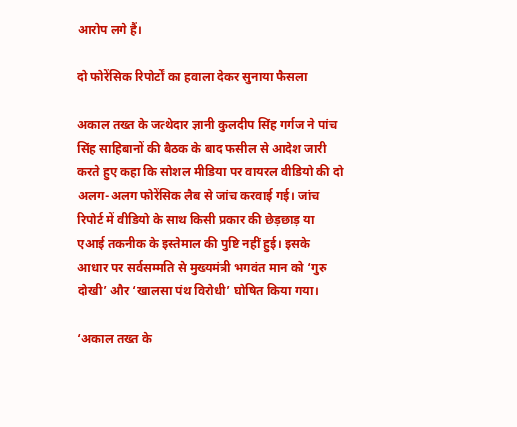आरोप लगे हैं।

दो फोरेंसिक रिपोर्टों का हवाला देकर सुनाया फैसला

अकाल तख्त के जत्थेदार ज्ञानी कुलदीप सिंह गर्गज ने पांच सिंह साहिबानों की बैठक के बाद फसील से आदेश जारी करते हुए कहा कि सोशल मीडिया पर वायरल वीडियो की दो अलग-अलग फोरेंसिक लैब से जांच करवाई गई। जांच रिपोर्ट में वीडियो के साथ किसी प्रकार की छेड़छाड़ या एआई तकनीक के इस्तेमाल की पुष्टि नहीं हुई। इसके आधार पर सर्वसम्मति से मुख्यमंत्री भगवंत मान को ‘गुरु दोखी’ और ‘खालसा पंथ विरोधी’ घोषित किया गया।

‘अकाल तख्त के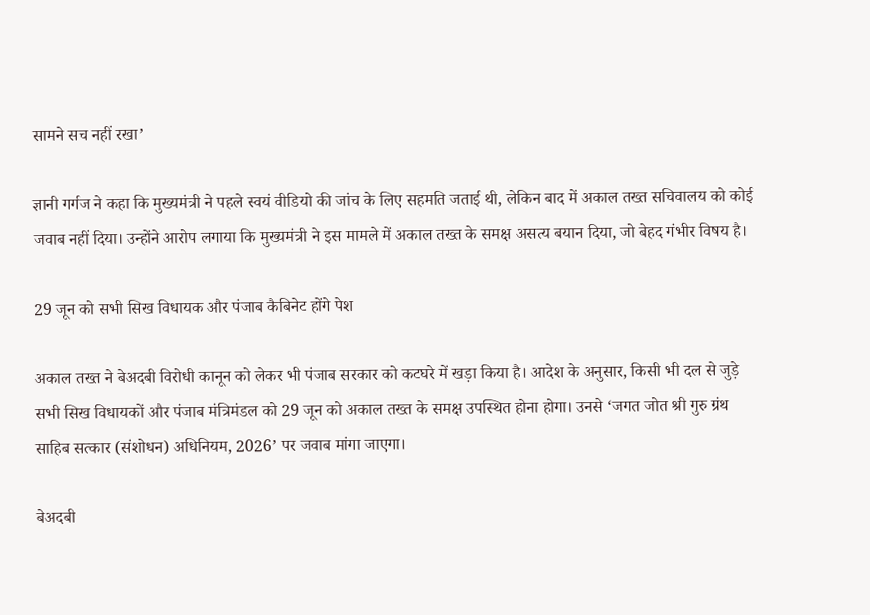सामने सच नहीं रखा’

ज्ञानी गर्गज ने कहा कि मुख्यमंत्री ने पहले स्वयं वीडियो की जांच के लिए सहमति जताई थी, लेकिन बाद में अकाल तख्त सचिवालय को कोई जवाब नहीं दिया। उन्होंने आरोप लगाया कि मुख्यमंत्री ने इस मामले में अकाल तख्त के समक्ष असत्य बयान दिया, जो बेहद गंभीर विषय है।

29 जून को सभी सिख विधायक और पंजाब कैबिनेट होंगे पेश

अकाल तख्त ने बेअदबी विरोधी कानून को लेकर भी पंजाब सरकार को कटघरे में खड़ा किया है। आदेश के अनुसार, किसी भी दल से जुड़े सभी सिख विधायकों और पंजाब मंत्रिमंडल को 29 जून को अकाल तख्त के समक्ष उपस्थित होना होगा। उनसे ‘जगत जोत श्री गुरु ग्रंथ साहिब सत्कार (संशोधन) अधिनियम, 2026’ पर जवाब मांगा जाएगा।

बेअदबी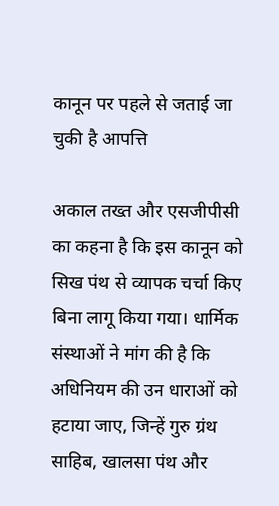कानून पर पहले से जताई जा चुकी है आपत्ति

अकाल तख्त और एसजीपीसी का कहना है कि इस कानून को सिख पंथ से व्यापक चर्चा किए बिना लागू किया गया। धार्मिक संस्थाओं ने मांग की है कि अधिनियम की उन धाराओं को हटाया जाए, जिन्हें गुरु ग्रंथ साहिब, खालसा पंथ और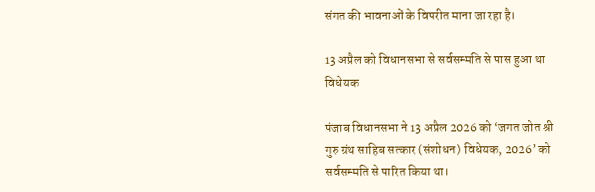संगत की भावनाओं के विपरीत माना जा रहा है।

13 अप्रैल को विधानसभा से सर्वसम्मति से पास हुआ था विधेयक

पंजाब विधानसभा ने 13 अप्रैल 2026 को ‘जगत जोत श्री गुरु ग्रंथ साहिब सत्कार (संशोधन) विधेयक, 2026’ को सर्वसम्मति से पारित किया था।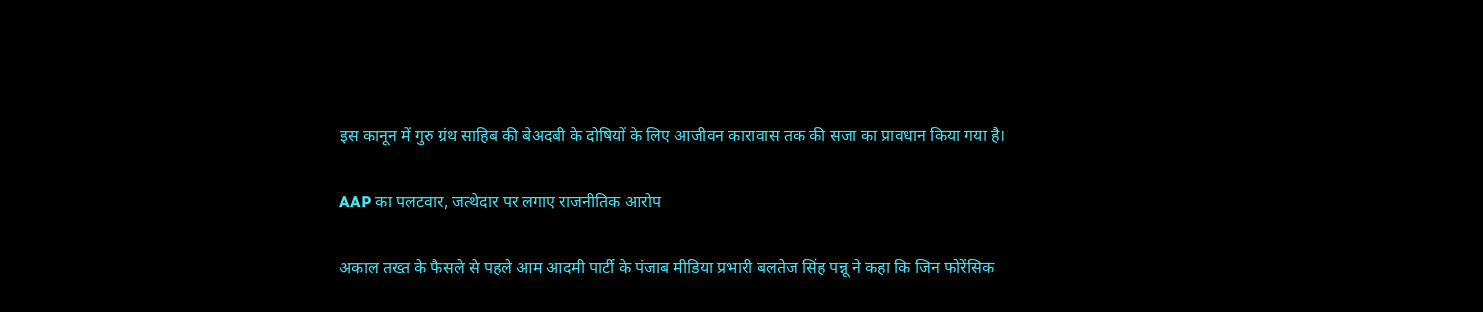इस कानून में गुरु ग्रंथ साहिब की बेअदबी के दोषियों के लिए आजीवन कारावास तक की सजा का प्रावधान किया गया है।

AAP का पलटवार, जत्थेदार पर लगाए राजनीतिक आरोप

अकाल तख्त के फैसले से पहले आम आदमी पार्टी के पंजाब मीडिया प्रभारी बलतेज सिंह पन्नू ने कहा कि जिन फोरेंसिक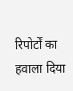रिपोर्टों का हवाला दिया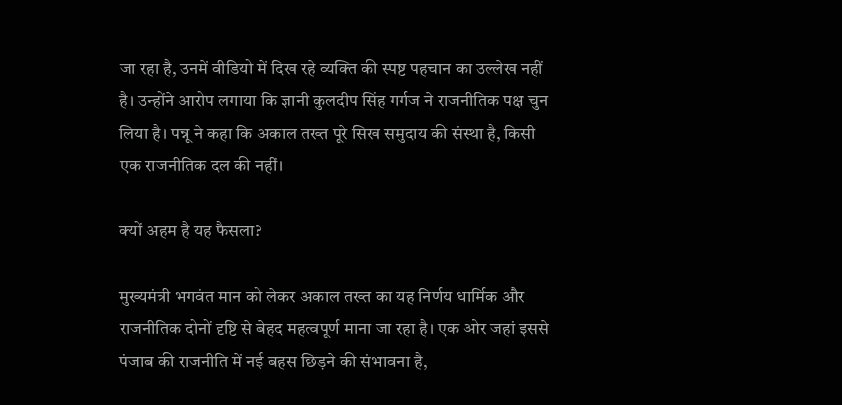जा रहा है, उनमें वीडियो में दिख रहे व्यक्ति की स्पष्ट पहचान का उल्लेख नहीं है। उन्होंने आरोप लगाया कि ज्ञानी कुलदीप सिंह गर्गज ने राजनीतिक पक्ष चुन लिया है। पन्नू ने कहा कि अकाल तख्त पूरे सिख समुदाय की संस्था है, किसी एक राजनीतिक दल की नहीं।

क्यों अहम है यह फैसला?

मुख्यमंत्री भगवंत मान को लेकर अकाल तख्त का यह निर्णय धार्मिक और राजनीतिक दोनों दृष्टि से बेहद महत्वपूर्ण माना जा रहा है। एक ओर जहां इससे पंजाब की राजनीति में नई बहस छिड़ने की संभावना है,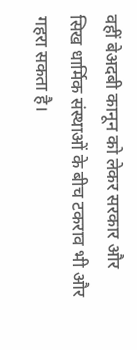वहीं बेअदबी कानून को लेकर सरकार और सिख धार्मिक संस्थाओं के बीच टकराव भी और गहरा सकता है।